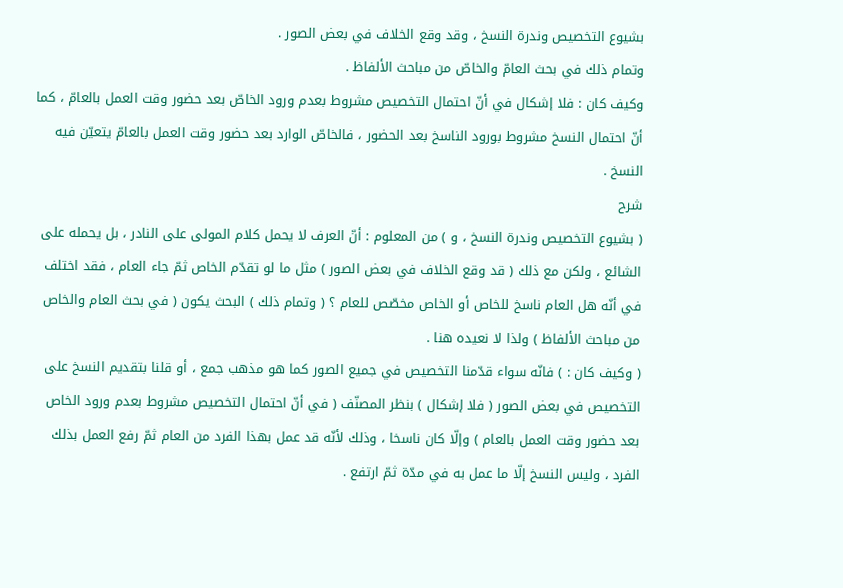بشيوع التخصيص وندرة النسخ ، وقد وقع الخلاف في بعض الصور .
وتمام ذلك في بحث العامّ والخاصّ من مباحث الألفاظ .
وكيف كان : فلا إشكال في أنّ احتمال التخصيص مشروط بعدم ورود الخاصّ بعد حضور وقت العمل بالعامّ ، كما أنّ احتمال النسخ مشروط بورود الناسخ بعد الحضور ، فالخاصّ الوارد بعد حضور وقت العمل بالعامّ يتعيّن فيه النسخ .
شرح
( بشيوع التخصيص وندرة النسخ ، و ) من المعلوم : أنّ العرف لا يحمل كلام المولى على النادر ، بل يحمله على الشائع ، ولكن مع ذلك ( قد وقع الخلاف في بعض الصور ) مثل ما لو تقدّم الخاص ثمّ جاء العام ، فقد اختلف في أنّه هل العام ناسخ للخاص أو الخاص مخصّص للعام ؟ ( وتمام ذلك ) البحث يكون ( في بحث العام والخاص من مباحث الألفاظ ) ولذا لا نعيده هنا .
( وكيف كان : ) فانّه سواء قدّمنا التخصيص في جميع الصور كما هو مذهب جمع ، أو قلنا بتقديم النسخ على التخصيص في بعض الصور ( فلا إشكال ) بنظر المصنّف ( في أنّ احتمال التخصيص مشروط بعدم ورود الخاص بعد حضور وقت العمل بالعام ) وإلّا كان ناسخا ، وذلك لأنّه قد عمل بهذا الفرد من العام ثمّ رفع العمل بذلك الفرد ، وليس النسخ إلّا ما عمل به في مدّة ثمّ ارتفع .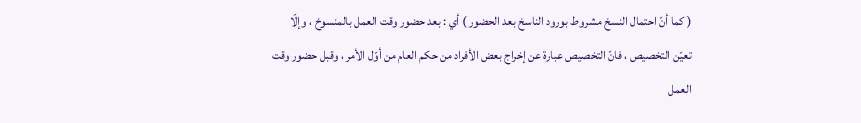( كما أنّ احتمال النسخ مشروط بورود الناسخ بعد الحضور ) أي : بعد حضور وقت العمل بالمنسوخ ، وإلّا تعيّن التخصيص ، فانّ التخصيص عبارة عن إخراج بعض الأفراد من حكم العام من أوّل الأمر ، وقبل حضور وقت العمل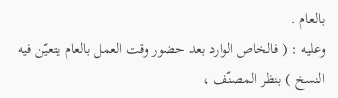بالعام .
وعليه : ( فالخاص الوارد بعد حضور وقت العمل بالعام يتعيّن فيه النسخ ) بنظر المصنّف ،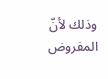وذلك لأنّ المفروض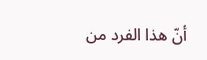أنّ هذا الفرد من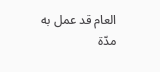العام قد عمل به مدّة